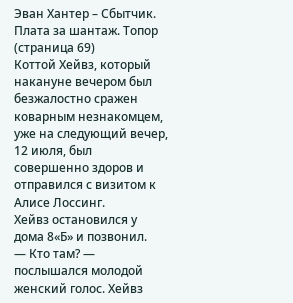Эван Хантер – Сбытчик. Плата за шантаж. Топор (страница 69)
Коттой Хейвз, который накануне вечером был безжалостно сражен коварным незнакомцем, уже на следующий вечер, 12 июля, был совершенно здоров и отправился с визитом к Алисе Лоссинг.
Хейвз остановился у дома 8«Б» и позвонил.
— Кто там? — послышался молодой женский голос. Хейвз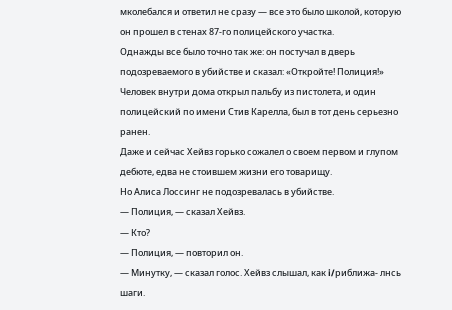мколебался и ответил не сразу — все это было школой, которую он прошел в стенах 87-го полицейского участка.
Однажды все было точно так же: он постучал в дверь подозреваемого в убийстве и сказал: «Откройте! Полиция!» Человек внутри дома открыл пальбу из пистолета, и один полицейский по имени Стив Карелла, был в тот день серьезно ранен.
Даже и сейчас Хейвз горько сожалел о своем первом и глупом дебюте, едва не стоившем жизни его товарищу.
Но Алиса Лоссинг не подозревалась в убийстве.
— Полиция, — сказал Хейвз.
— Кто?
— Полиция, — повторил он.
— Минутку, — сказал голос. Хейвз слышал, как i/риближа- лнсь шаги.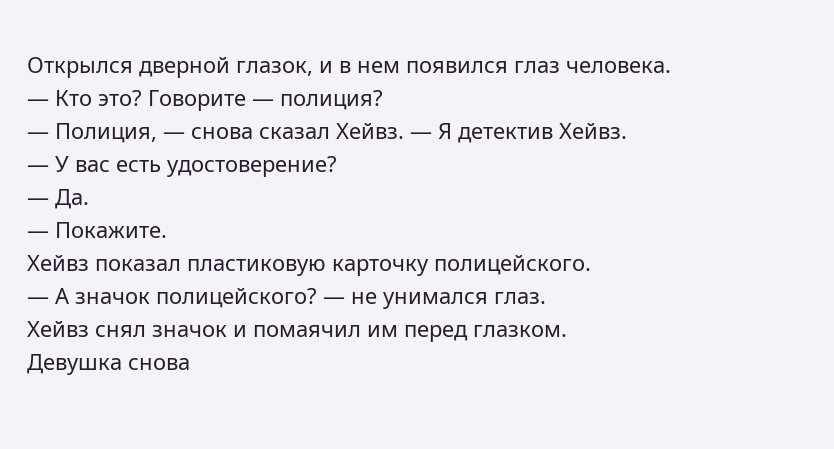Открылся дверной глазок, и в нем появился глаз человека.
— Кто это? Говорите — полиция?
— Полиция, — снова сказал Хейвз. — Я детектив Хейвз.
— У вас есть удостоверение?
— Да.
— Покажите.
Хейвз показал пластиковую карточку полицейского.
— А значок полицейского? — не унимался глаз.
Хейвз снял значок и помаячил им перед глазком.
Девушка снова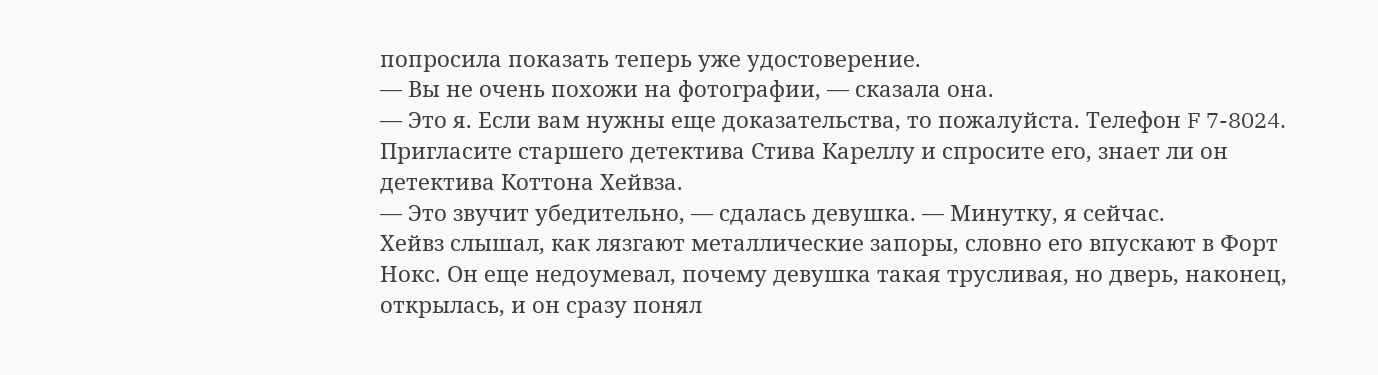попросила показать теперь уже удостоверение.
— Вы не очень похожи на фотографии, — сказала она.
— Это я. Если вам нужны еще доказательства, то пожалуйста. Телефон F 7-8024. Пригласите старшего детектива Стива Кареллу и спросите его, знает ли он детектива Коттона Хейвза.
— Это звучит убедительно, — сдалась девушка. — Минутку, я сейчас.
Хейвз слышал, как лязгают металлические запоры, словно его впускают в Форт Нокс. Он еще недоумевал, почему девушка такая трусливая, но дверь, наконец, открылась, и он сразу понял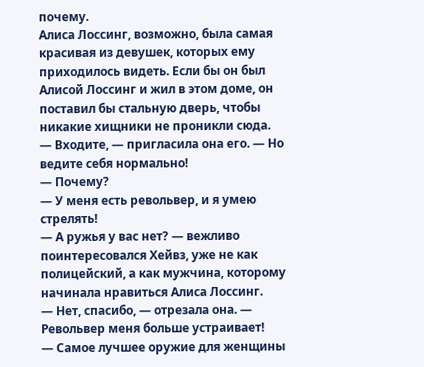почему.
Алиса Лоссинг, возможно, была самая красивая из девушек, которых ему приходилось видеть. Если бы он был Алисой Лоссинг и жил в этом доме, он поставил бы стальную дверь, чтобы никакие хищники не проникли сюда.
— Входите, — пригласила она его. — Но ведите себя нормально!
— Почему?
— У меня есть револьвер, и я умею стрелять!
— А ружья у вас нет? — вежливо поинтересовался Хейвз, уже не как полицейский, а как мужчина, которому начинала нравиться Алиса Лоссинг.
— Нет, спасибо, — отрезала она. — Револьвер меня больше устраивает!
— Самое лучшее оружие для женщины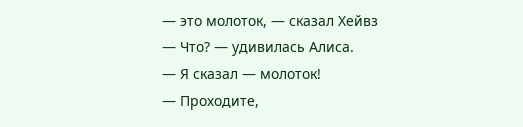— это молоток, — сказал Хейвз
— Что? — удивилась Алиса.
— Я сказал — молоток!
— Проходите,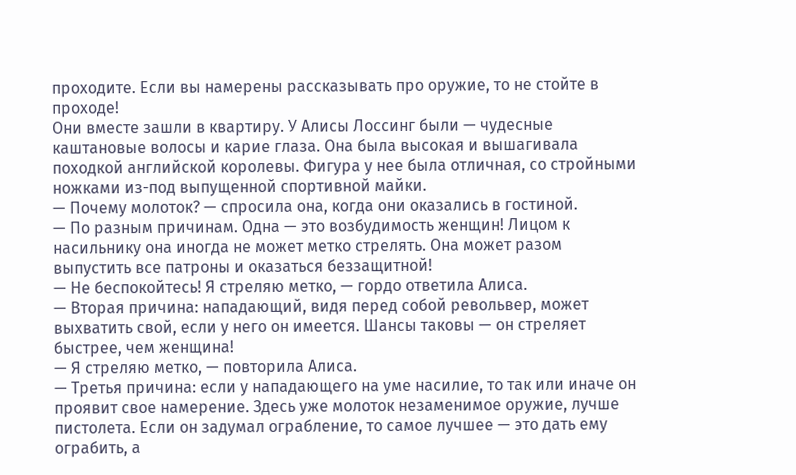проходите. Если вы намерены рассказывать про оружие, то не стойте в проходе!
Они вместе зашли в квартиру. У Алисы Лоссинг были — чудесные каштановые волосы и карие глаза. Она была высокая и вышагивала походкой английской королевы. Фигура у нее была отличная, со стройными ножками из-под выпущенной спортивной майки.
— Почему молоток? — спросила она, когда они оказались в гостиной.
— По разным причинам. Одна — это возбудимость женщин! Лицом к насильнику она иногда не может метко стрелять. Она может разом выпустить все патроны и оказаться беззащитной!
— Не беспокойтесь! Я стреляю метко, — гордо ответила Алиса.
— Вторая причина: нападающий, видя перед собой револьвер, может выхватить свой, если у него он имеется. Шансы таковы — он стреляет быстрее, чем женщина!
— Я стреляю метко, — повторила Алиса.
— Третья причина: если у нападающего на уме насилие, то так или иначе он проявит свое намерение. Здесь уже молоток незаменимое оружие, лучше пистолета. Если он задумал ограбление, то самое лучшее — это дать ему ограбить, а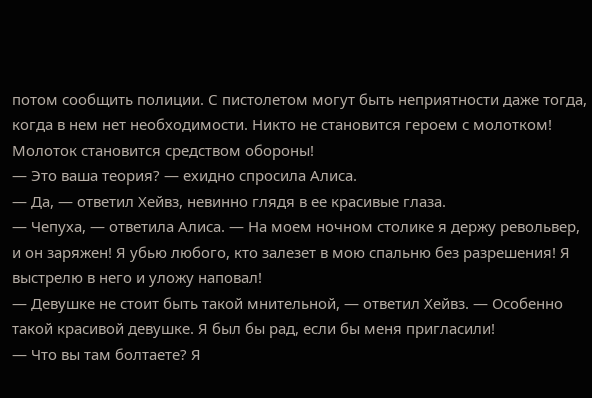потом сообщить полиции. С пистолетом могут быть неприятности даже тогда, когда в нем нет необходимости. Никто не становится героем с молотком! Молоток становится средством обороны!
— Это ваша теория? — ехидно спросила Алиса.
— Да, — ответил Хейвз, невинно глядя в ее красивые глаза.
— Чепуха, — ответила Алиса. — На моем ночном столике я держу револьвер, и он заряжен! Я убью любого, кто залезет в мою спальню без разрешения! Я выстрелю в него и уложу наповал!
— Девушке не стоит быть такой мнительной, — ответил Хейвз. — Особенно такой красивой девушке. Я был бы рад, если бы меня пригласили!
— Что вы там болтаете? Я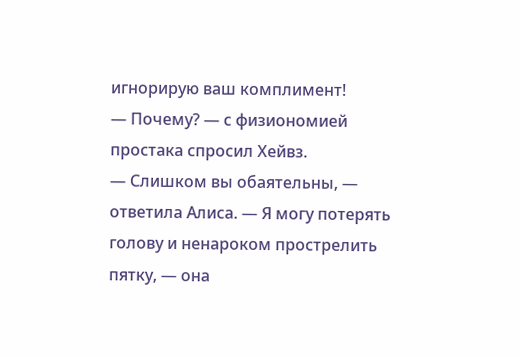игнорирую ваш комплимент!
— Почему? — с физиономией простака спросил Хейвз.
— Слишком вы обаятельны, — ответила Алиса. — Я могу потерять голову и ненароком прострелить пятку, — она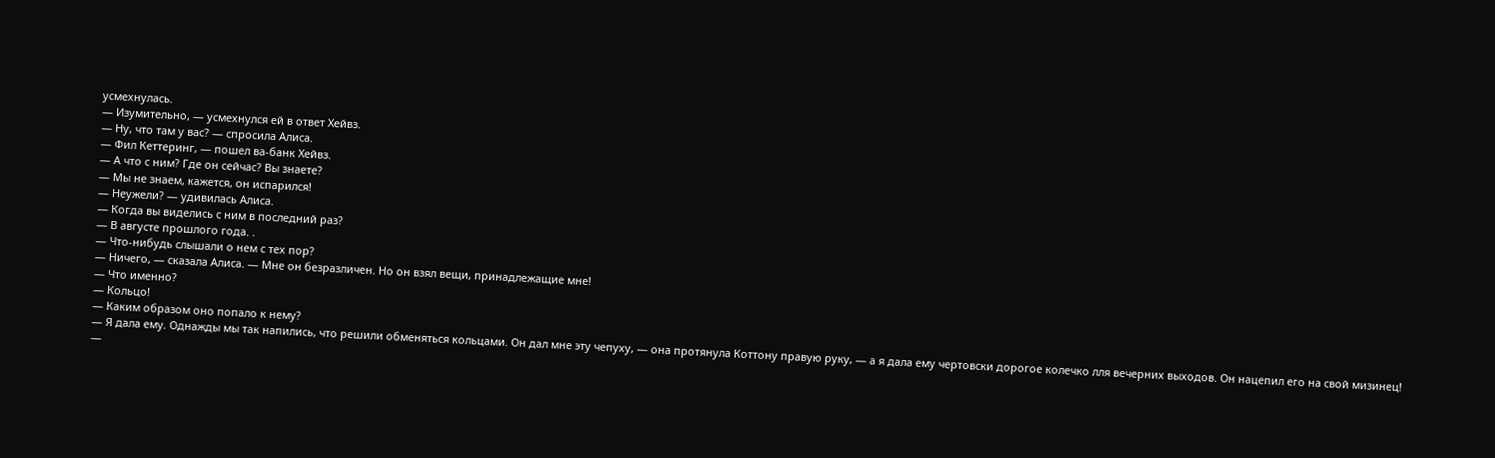усмехнулась.
— Изумительно, — усмехнулся ей в ответ Хейвз.
— Ну, что там у вас? — спросила Алиса.
— Фил Кеттеринг, — пошел ва-банк Хейвз.
— А что с ним? Где он сейчас? Вы знаете?
— Мы не знаем, кажется, он испарился!
— Неужели? — удивилась Алиса.
— Когда вы виделись с ним в последний раз?
— В августе прошлого года. .
— Что-нибудь слышали о нем с тех пор?
— Ничего, — сказала Алиса. — Мне он безразличен. Но он взял вещи, принадлежащие мне!
— Что именно?
— Кольцо!
— Каким образом оно попало к нему?
— Я дала ему. Однажды мы так напились, что решили обменяться кольцами. Он дал мне эту чепуху, — она протянула Коттону правую руку, — а я дала ему чертовски дорогое колечко лля вечерних выходов. Он нацепил его на свой мизинец!
—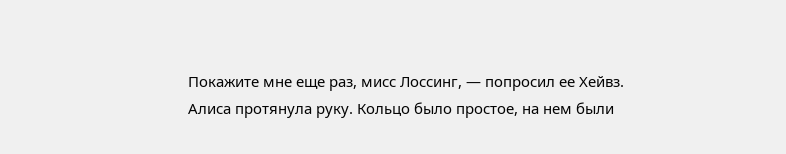Покажите мне еще раз, мисс Лоссинг, — попросил ее Хейвз.
Алиса протянула руку. Кольцо было простое, на нем были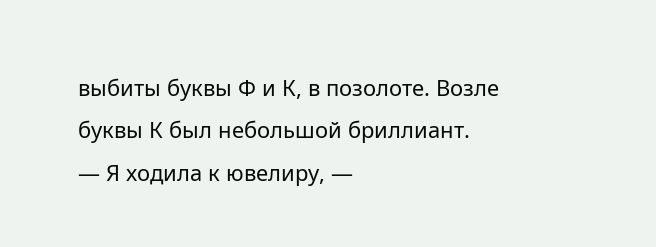выбиты буквы Ф и К, в позолоте. Возле буквы К был небольшой бриллиант.
— Я ходила к ювелиру, —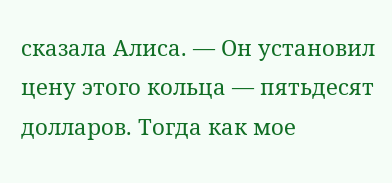сказала Алиса. — Он установил цену этого кольца — пятьдесят долларов. Тогда как мое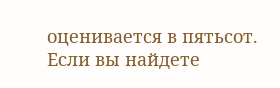оценивается в пятьсот. Если вы найдете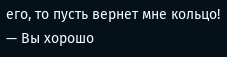его, то пусть вернет мне кольцо!
— Вы хорошо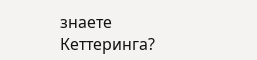знаете Кеттеринга?